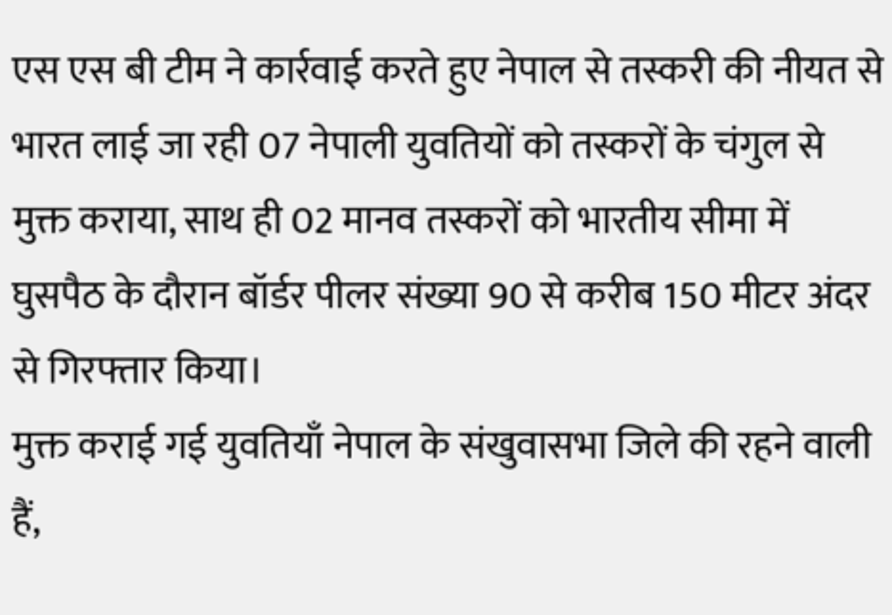एस एस बी टीम ने कार्रवाई करते हुए नेपाल से तस्करी की नीयत से भारत लाई जा रही 07 नेपाली युवतियों को तस्करों के चंगुल से मुक्त कराया, साथ ही 02 मानव तस्करों को भारतीय सीमा में घुसपैठ के दौरान बॉर्डर पीलर संख्या 90 से करीब 150 मीटर अंदर से गिरफ्तार किया।
मुक्त कराई गई युवतियाँ नेपाल के संखुवासभा जिले की रहने वाली हैं,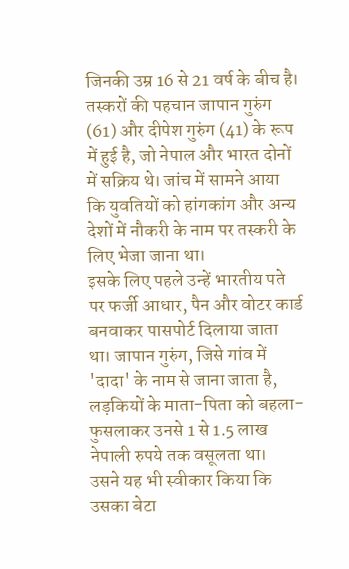जिनकी उम्र 16 से 21 वर्ष के बीच है। तस्करों की पहचान जापान गुरुंग (61) और दीपेश गुरुंग (41) के रूप में हुई है, जो नेपाल और भारत दोनों में सक्रिय थे। जांच में सामने आया कि युवतियों को हांगकांग और अन्य देशों में नौकरी के नाम पर तस्करी के लिए भेजा जाना था।
इसके लिए पहले उन्हें भारतीय पते पर फर्जी आधार, पैन और वोटर कार्ड बनवाकर पासपोर्ट दिलाया जाता था। जापान गुरुंग, जिसे गांव में 'दादा' के नाम से जाना जाता है, लड़कियों के माता-पिता को बहला-फुसलाकर उनसे 1 से 1.5 लाख नेपाली रुपये तक वसूलता था।
उसने यह भी स्वीकार किया कि उसका बेटा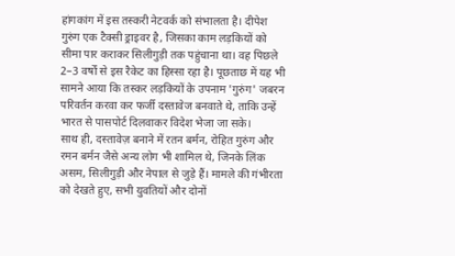हांगकांग में इस तस्करी नेटवर्क को संभालता है। दीपेश गुरुंग एक टैक्सी ड्राइवर है, जिसका काम लड़कियों को सीमा पार कराकर सिलीगुड़ी तक पहुंचाना था। वह पिछले 2–3 वर्षों से इस रैकेट का हिस्सा रहा है। पूछताछ में यह भी सामने आया कि तस्कर लड़कियों के उपनाम 'गुरुंग' जबरन परिवर्तन करवा कर फर्जी दस्तावेज बनवाते थे, ताकि उन्हें भारत से पासपोर्ट दिलवाकर विदेश भेजा जा सके।
साथ ही, दस्तावेज़ बनाने में रतन बर्मन, रोहित गुरुंग और रमन बर्मन जैसे अन्य लोग भी शामिल थे, जिनके लिंक असम, सिलीगुड़ी और नेपाल से जुड़े हैं। मामले की गंभीरता को देखते हुए, सभी युवतियों और दोनों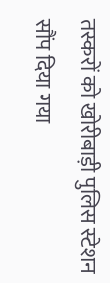तस्करों को खोरीबाड़ी पुलिस स्टेशन सौंप दिया गया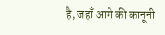है, जहाँ आगे की कानूनी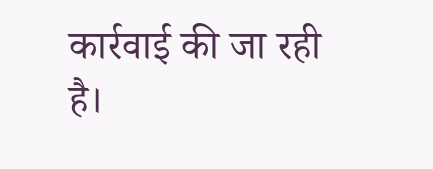कार्रवाई की जा रही है।